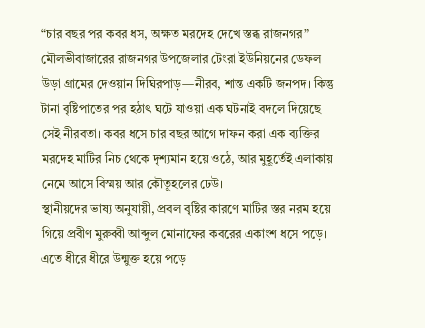“চার বছর পর কবর ধস, অক্ষত মরদেহ দেখে স্তব্ধ রাজনগর”
মৌলভীবাজারের রাজনগর উপজেলার টেংরা ইউনিয়নের ডেফল উড়া গ্রামের দেওয়ান দিঘিরপাড়—নীরব, শান্ত একটি জনপদ। কিন্তু টানা বৃষ্টিপাতের পর হঠাৎ ঘটে যাওয়া এক ঘটনাই বদলে দিয়েছে সেই নীরবতা। কবর ধসে চার বছর আগে দাফন করা এক ব্যক্তির মরদেহ মাটির নিচ থেকে দৃশ্যমান হয়ে ওঠে, আর মুহূর্তেই এলাকায় নেমে আসে বিস্ময় আর কৌতূহলের ঢেউ।
স্থানীয়দের ভাষ্য অনুযায়ী, প্রবল বৃষ্টির কারণে মাটির স্তর নরম হয়ে গিয়ে প্রবীণ মুরুব্বী আব্দুল মোনাফের কবরের একাংশ ধসে পড়ে। এতে ধীরে ধীরে উন্মুক্ত হয়ে পড়ে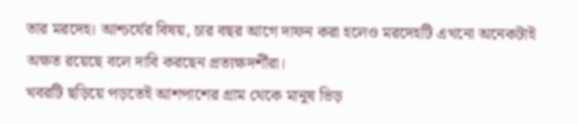তার মরদেহ। আশ্চর্যের বিষয়, চার বছর আগে দাফন করা হলেও মরদেহটি এখনো অনেকটাই অক্ষত রয়েছে বলে দাবি করছেন প্রত্যক্ষদর্শীরা।
খবরটি ছড়িয়ে পড়তেই আশপাশের গ্রাম থেকে মানুষ ভিড়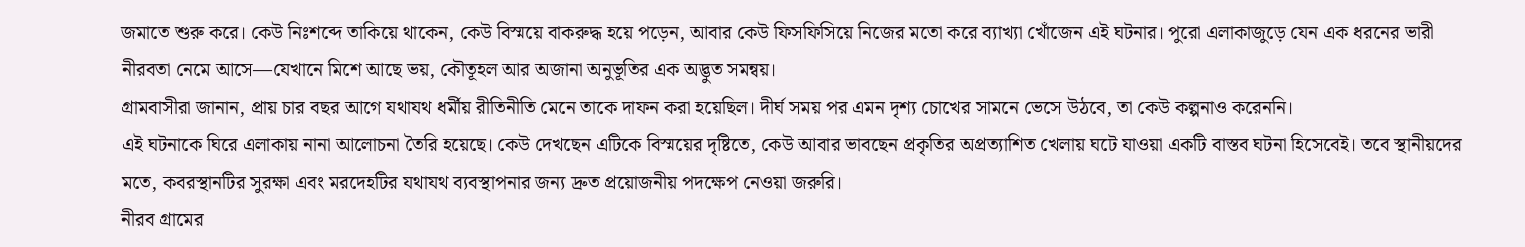জমাতে শুরু করে। কেউ নিঃশব্দে তাকিয়ে থাকেন, কেউ বিস্ময়ে বাকরুদ্ধ হয়ে পড়েন, আবার কেউ ফিসফিসিয়ে নিজের মতো করে ব্যাখ্যা খোঁজেন এই ঘটনার। পুরো এলাকাজুড়ে যেন এক ধরনের ভারী নীরবতা নেমে আসে—যেখানে মিশে আছে ভয়, কৌতূহল আর অজানা অনুভূতির এক অদ্ভুত সমন্বয়।
গ্রামবাসীরা জানান, প্রায় চার বছর আগে যথাযথ ধর্মীয় রীতিনীতি মেনে তাকে দাফন করা হয়েছিল। দীর্ঘ সময় পর এমন দৃশ্য চোখের সামনে ভেসে উঠবে, তা কেউ কল্পনাও করেননি।
এই ঘটনাকে ঘিরে এলাকায় নানা আলোচনা তৈরি হয়েছে। কেউ দেখছেন এটিকে বিস্ময়ের দৃষ্টিতে, কেউ আবার ভাবছেন প্রকৃতির অপ্রত্যাশিত খেলায় ঘটে যাওয়া একটি বাস্তব ঘটনা হিসেবেই। তবে স্থানীয়দের মতে, কবরস্থানটির সুরক্ষা এবং মরদেহটির যথাযথ ব্যবস্থাপনার জন্য দ্রুত প্রয়োজনীয় পদক্ষেপ নেওয়া জরুরি।
নীরব গ্রামের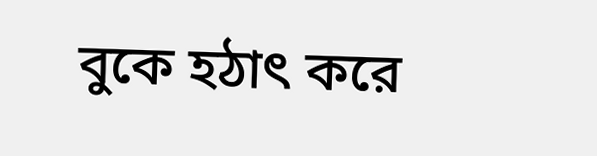বুকে হঠাৎ করে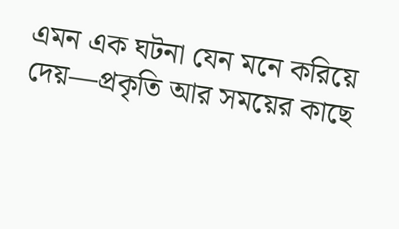এমন এক ঘটনা যেন মনে করিয়ে দেয়—প্রকৃতি আর সময়ের কাছে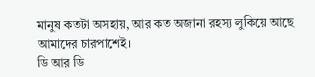মানুষ কতটা অসহায়, আর কত অজানা রহস্য লুকিয়ে আছে আমাদের চারপাশেই।
ডি আর ডি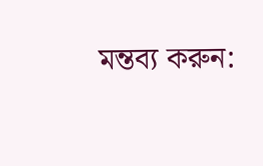মন্তব্য করুন: